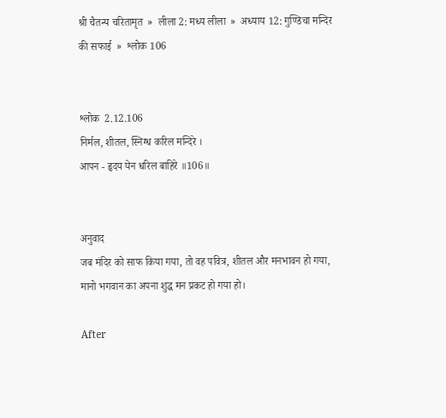श्री चैतन्य चरितामृत  »  लीला 2: मध्य लीला  »  अध्याय 12: गुण्डिचा मन्दिर की सफाई  »  श्लोक 106


श्लोक  2.12.106
निर्मल, शीतल, स्निग्ध करिल मन्दिरे ।
आपन - हृदय येन धरिल बाहिरे ॥106॥


अनुवाद
जब मंदिर को साफ किया गया, तो वह पवित्र, शीतल और मनभावन हो गया, मानो भगवान का अपना शुद्ध मन प्रकट हो गया हो।

After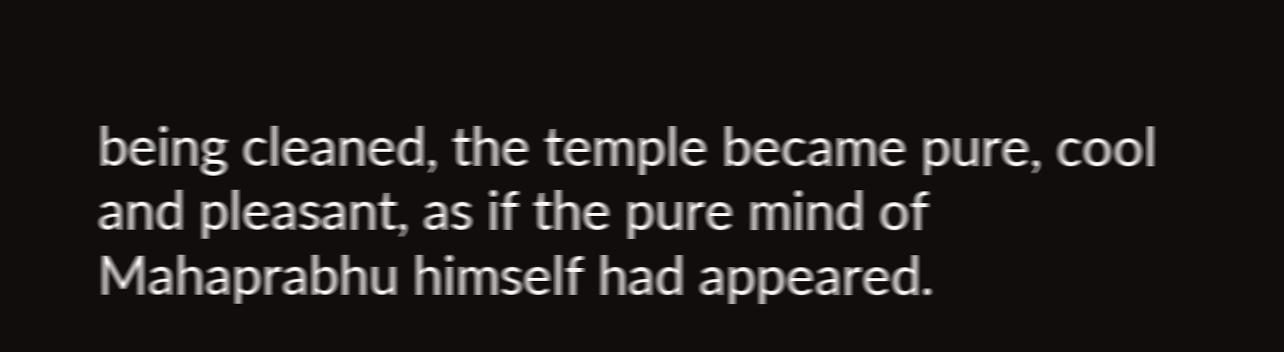being cleaned, the temple became pure, cool and pleasant, as if the pure mind of Mahaprabhu himself had appeared.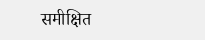समीक्षित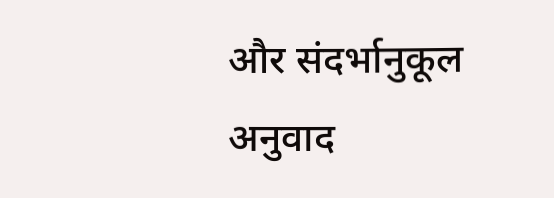और संदर्भानुकूल अनुवाद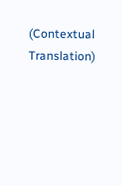(Contextual Translation)